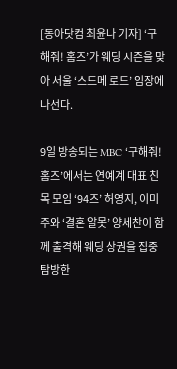[동아닷컴 최윤나 기자] ‘구해줘! 홈즈’가 웨딩 시즌을 맞아 서울 ‘스드메 로드’ 임장에 나선다.

9일 방송되는 MBC ‘구해줘! 홈즈’에서는 연예계 대표 친목 모임 ‘94즈’ 허영지, 이미주와 ‘결혼 알못’ 양세찬이 함께 출격해 웨딩 상권을 집중 탐방한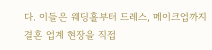다. 이들은 웨딩홀부터 드레스, 메이크업까지 결혼 업계 현장을 직접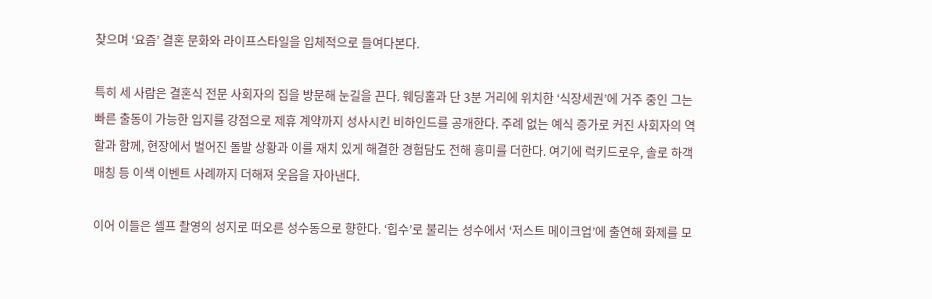찾으며 ‘요즘’ 결혼 문화와 라이프스타일을 입체적으로 들여다본다.

특히 세 사람은 결혼식 전문 사회자의 집을 방문해 눈길을 끈다. 웨딩홀과 단 3분 거리에 위치한 ‘식장세권’에 거주 중인 그는 빠른 출동이 가능한 입지를 강점으로 제휴 계약까지 성사시킨 비하인드를 공개한다. 주례 없는 예식 증가로 커진 사회자의 역할과 함께, 현장에서 벌어진 돌발 상황과 이를 재치 있게 해결한 경험담도 전해 흥미를 더한다. 여기에 럭키드로우, 솔로 하객 매칭 등 이색 이벤트 사례까지 더해져 웃음을 자아낸다.

이어 이들은 셀프 촬영의 성지로 떠오른 성수동으로 향한다. ‘힙수’로 불리는 성수에서 ‘저스트 메이크업’에 출연해 화제를 모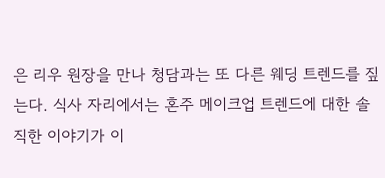은 리우 원장을 만나 청담과는 또 다른 웨딩 트렌드를 짚는다. 식사 자리에서는 혼주 메이크업 트렌드에 대한 솔직한 이야기가 이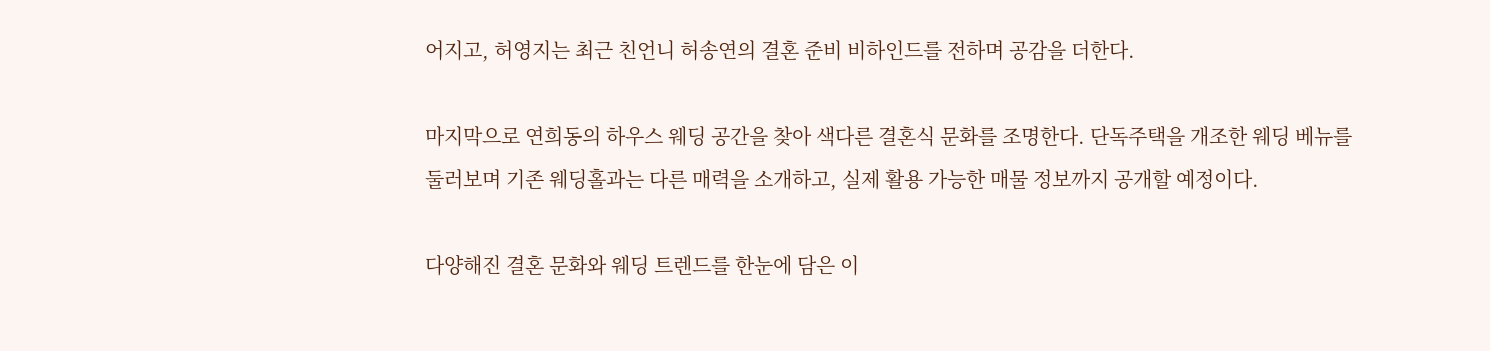어지고, 허영지는 최근 친언니 허송연의 결혼 준비 비하인드를 전하며 공감을 더한다.

마지막으로 연희동의 하우스 웨딩 공간을 찾아 색다른 결혼식 문화를 조명한다. 단독주택을 개조한 웨딩 베뉴를 둘러보며 기존 웨딩홀과는 다른 매력을 소개하고, 실제 활용 가능한 매물 정보까지 공개할 예정이다.

다양해진 결혼 문화와 웨딩 트렌드를 한눈에 담은 이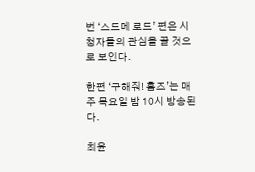번 ‘스드메 로드’ 편은 시청자들의 관심을 끌 것으로 보인다.

한편 ‘구해줘! 홈즈’는 매주 목요일 밤 10시 방송된다.

최윤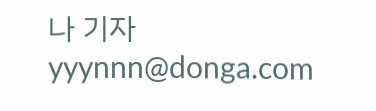나 기자 yyynnn@donga.com